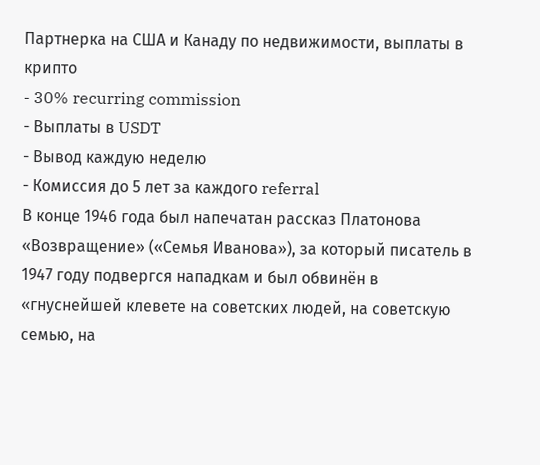Партнерка на США и Канаду по недвижимости, выплаты в крипто
- 30% recurring commission
- Выплаты в USDT
- Вывод каждую неделю
- Комиссия до 5 лет за каждого referral
В конце 1946 года был напечатан рассказ Платонова «Возвращение» («Семья Иванова»), за который писатель в 1947 году подвергся нападкам и был обвинён в «гнуснейшей клевете на советских людей, на советскую семью, на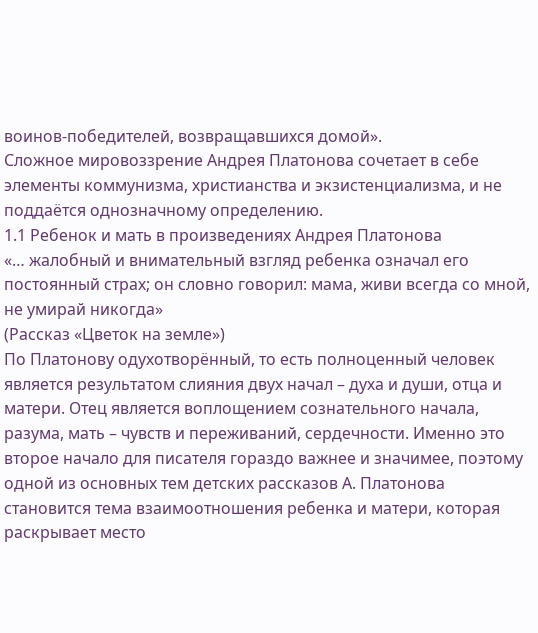воинов-победителей, возвращавшихся домой».
Сложное мировоззрение Андрея Платонова сочетает в себе элементы коммунизма, христианства и экзистенциализма, и не поддаётся однозначному определению.
1.1 Ребенок и мать в произведениях Андрея Платонова
«… жалобный и внимательный взгляд ребенка означал его постоянный страх; он словно говорил: мама, живи всегда со мной, не умирай никогда»
(Рассказ «Цветок на земле»)
По Платонову одухотворённый, то есть полноценный человек является результатом слияния двух начал – духа и души, отца и матери. Отец является воплощением сознательного начала, разума, мать – чувств и переживаний, сердечности. Именно это второе начало для писателя гораздо важнее и значимее, поэтому одной из основных тем детских рассказов А. Платонова становится тема взаимоотношения ребенка и матери, которая раскрывает место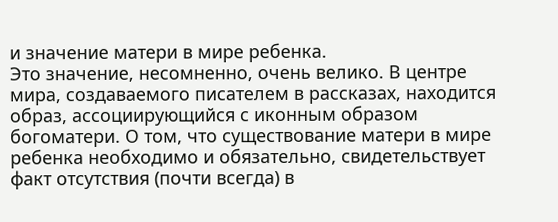и значение матери в мире ребенка.
Это значение, несомненно, очень велико. В центре мира, создаваемого писателем в рассказах, находится образ, ассоциирующийся с иконным образом богоматери. О том, что существование матери в мире ребенка необходимо и обязательно, свидетельствует факт отсутствия (почти всегда) в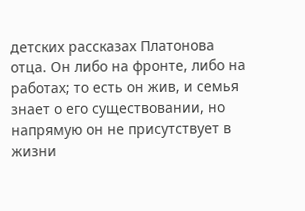детских рассказах Платонова отца. Он либо на фронте, либо на работах; то есть он жив, и семья знает о его существовании, но напрямую он не присутствует в жизни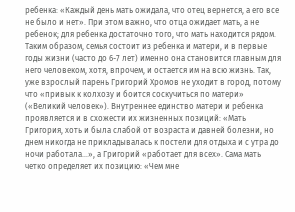ребенка: «Каждый день мать ожидала, что отец вернется, а его все не было и нет». При этом важно, что отца ожидает мать, а не ребенок; для ребенка достаточно того, что мать находится рядом. Таким образом, семья состоит из ребенка и матери, и в первые годы жизни (часто до 6-7 лет) именно она становится главным для него человеком, хотя, впрочем, и остается им на всю жизнь. Так, уже взрослый парень Григорий Хромов не уходит в город, потому что «привык к колхозу и боится соскучиться по матери» («Великий человек»). Внутреннее единство матери и ребенка проявляется и в схожести их жизненных позиций: «Мать Григория, хоть и была слабой от возраста и давней болезни, но днем никогда не прикладывалась к постели для отдыха и с утра до ночи работала…», а Григорий «работает для всех». Сама мать четко определяет их позицию: «Чем мне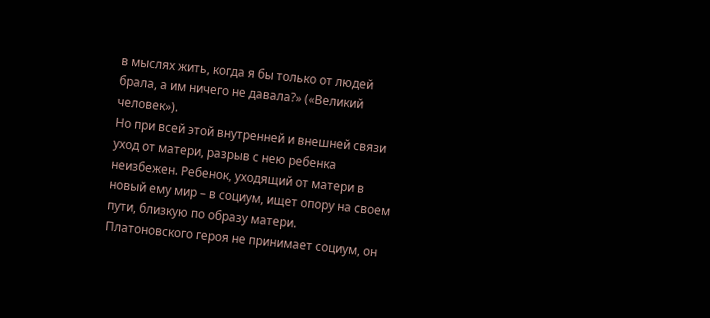в мыслях жить, когда я бы только от людей брала, а им ничего не давала?» («Великий человек»).
Но при всей этой внутренней и внешней связи уход от матери, разрыв с нею ребенка неизбежен. Ребенок, уходящий от матери в новый ему мир – в социум, ищет опору на своем пути, близкую по образу матери.
Платоновского героя не принимает социум, он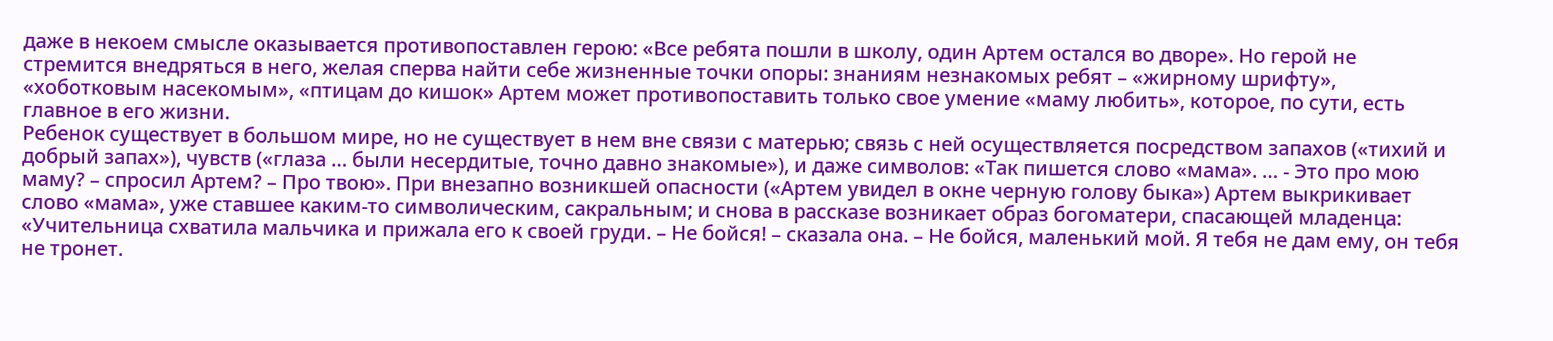даже в некоем смысле оказывается противопоставлен герою: «Все ребята пошли в школу, один Артем остался во дворе». Но герой не стремится внедряться в него, желая сперва найти себе жизненные точки опоры: знаниям незнакомых ребят – «жирному шрифту», «хоботковым насекомым», «птицам до кишок» Артем может противопоставить только свое умение «маму любить», которое, по сути, есть главное в его жизни.
Ребенок существует в большом мире, но не существует в нем вне связи с матерью; связь с ней осуществляется посредством запахов («тихий и добрый запах»), чувств («глаза … были несердитые, точно давно знакомые»), и даже символов: «Так пишется слово «мама». … - Это про мою маму? – спросил Артем? – Про твою». При внезапно возникшей опасности («Артем увидел в окне черную голову быка») Артем выкрикивает слово «мама», уже ставшее каким-то символическим, сакральным; и снова в рассказе возникает образ богоматери, спасающей младенца: «Учительница схватила мальчика и прижала его к своей груди. – Не бойся! – сказала она. – Не бойся, маленький мой. Я тебя не дам ему, он тебя не тронет.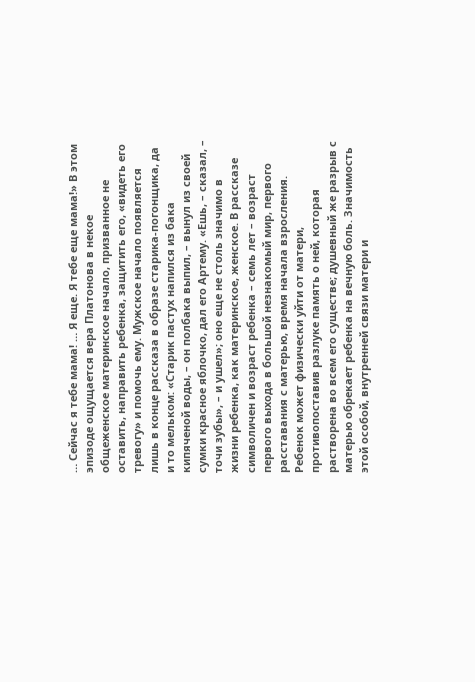… Сейчас я тебе мама! … Я еще. Я тебе еще мама!» В этом эпизоде ощущается вера Платонова в некое общеженское материнское начало, призванное не оставить, направить ребенка, защитить его, «видеть его тревогу» и помочь ему. Мужское начало появляется лишь в конце рассказа в образе старика-погонщика, да и то мельком: «Старик пастух напился из бака кипяченой воды, – он полбака выпил, – вынул из своей сумки красное яблочко, дал его Артему. «Ешь, – сказал, – точи зубы», – и ушел»; оно еще не столь значимо в жизни ребенка, как материнское, женское. В рассказе символичен и возраст ребенка – семь лет – возраст первого выхода в большой незнакомый мир, первого расставания с матерью, время начала взросления.
Ребенок может физически уйти от матери, противопоставив разлуке память о ней, которая растворена во всем его существе; душевный же разрыв с матерью обрекает ребенка на вечную боль. Значимость этой особой, внутренней связи матери и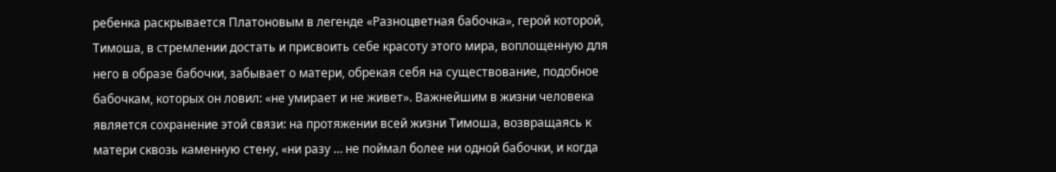ребенка раскрывается Платоновым в легенде «Разноцветная бабочка», герой которой, Тимоша, в стремлении достать и присвоить себе красоту этого мира, воплощенную для него в образе бабочки, забывает о матери, обрекая себя на существование, подобное бабочкам, которых он ловил: «не умирает и не живет». Важнейшим в жизни человека является сохранение этой связи: на протяжении всей жизни Тимоша, возвращаясь к матери сквозь каменную стену, «ни разу … не поймал более ни одной бабочки, и когда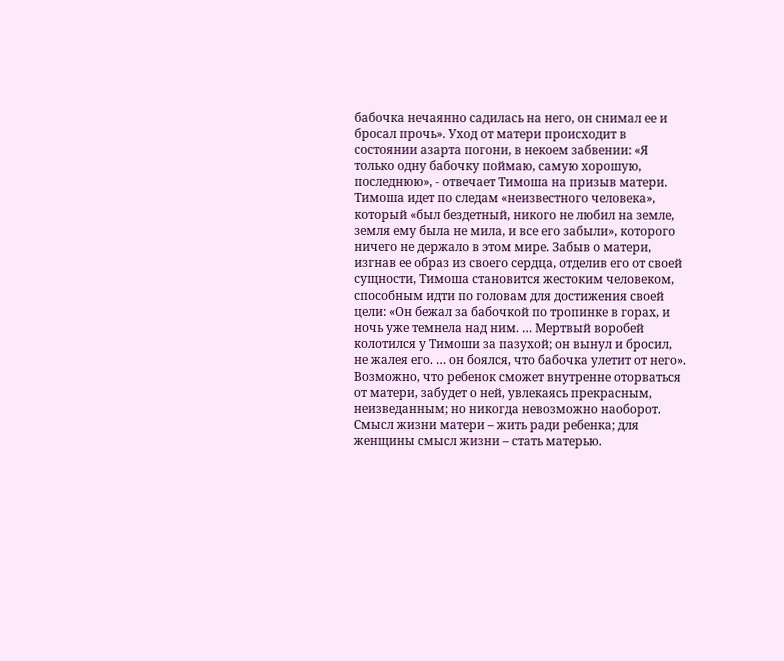бабочка нечаянно садилась на него, он снимал ее и бросал прочь». Уход от матери происходит в состоянии азарта погони, в некоем забвении: «Я только одну бабочку поймаю, самую хорошую, последнюю», - отвечает Тимоша на призыв матери. Тимоша идет по следам «неизвестного человека», который «был бездетный, никого не любил на земле, земля ему была не мила, и все его забыли», которого ничего не держало в этом мире. Забыв о матери, изгнав ее образ из своего сердца, отделив его от своей сущности, Тимоша становится жестоким человеком, способным идти по головам для достижения своей цели: «Он бежал за бабочкой по тропинке в горах, и ночь уже темнела над ним. … Мертвый воробей колотился у Тимоши за пазухой; он вынул и бросил, не жалея его. … он боялся, что бабочка улетит от него».
Возможно, что ребенок сможет внутренне оторваться от матери, забудет о ней, увлекаясь прекрасным, неизведанным; но никогда невозможно наоборот. Смысл жизни матери – жить ради ребенка; для женщины смысл жизни – стать матерью.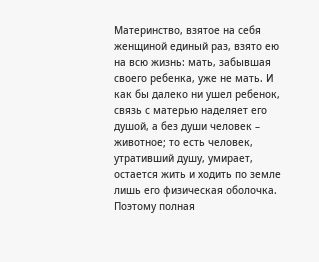Материнство, взятое на себя женщиной единый раз, взято ею на всю жизнь: мать, забывшая своего ребенка, уже не мать. И как бы далеко ни ушел ребенок, связь с матерью наделяет его душой, а без души человек – животное; то есть человек, утративший душу, умирает, остается жить и ходить по земле лишь его физическая оболочка. Поэтому полная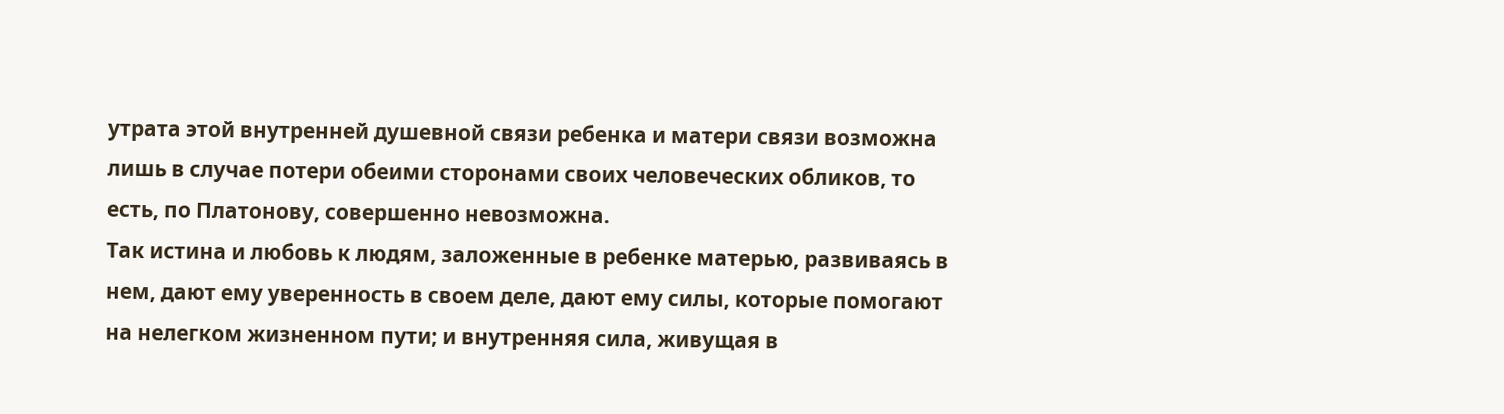утрата этой внутренней душевной связи ребенка и матери связи возможна лишь в случае потери обеими сторонами своих человеческих обликов, то есть, по Платонову, совершенно невозможна.
Так истина и любовь к людям, заложенные в ребенке матерью, развиваясь в нем, дают ему уверенность в своем деле, дают ему силы, которые помогают на нелегком жизненном пути; и внутренняя сила, живущая в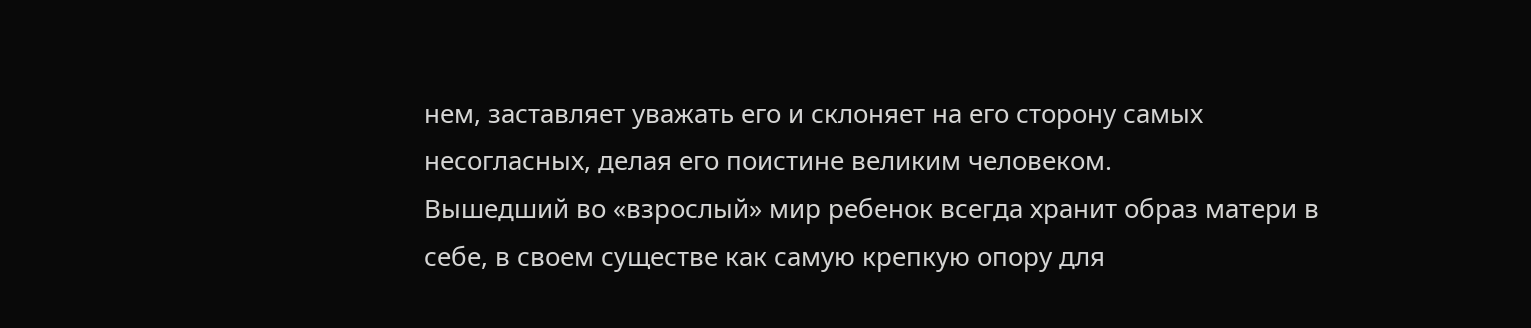нем, заставляет уважать его и склоняет на его сторону самых несогласных, делая его поистине великим человеком.
Вышедший во «взрослый» мир ребенок всегда хранит образ матери в себе, в своем существе как самую крепкую опору для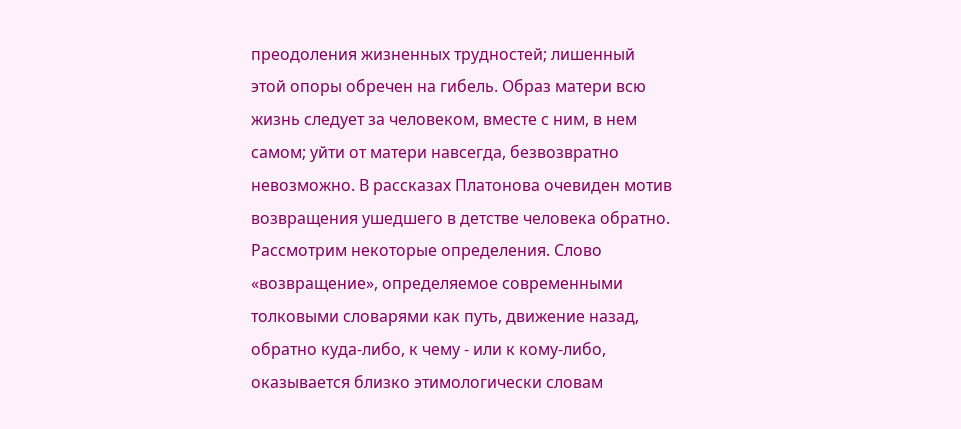преодоления жизненных трудностей; лишенный этой опоры обречен на гибель. Образ матери всю жизнь следует за человеком, вместе с ним, в нем самом; уйти от матери навсегда, безвозвратно невозможно. В рассказах Платонова очевиден мотив возвращения ушедшего в детстве человека обратно. Рассмотрим некоторые определения. Слово «возвращение», определяемое современными толковыми словарями как путь, движение назад, обратно куда-либо, к чему - или к кому-либо, оказывается близко этимологически словам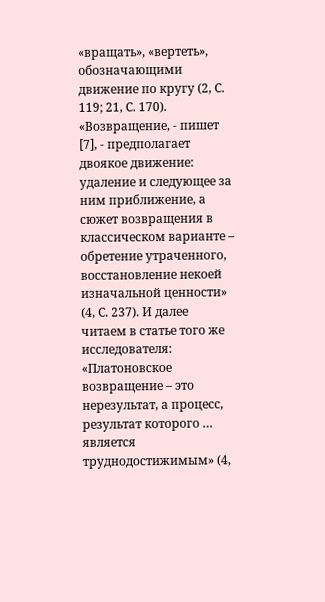«вращать», «вертеть», обозначающими движение по кругу (2, С. 119; 21, С. 170). «Возвращение, - пишет [7], - предполагает двоякое движение: удаление и следующее за ним приближение, а сюжет возвращения в классическом варианте – обретение утраченного, восстановление некоей изначальной ценности» (4, С. 237). И далее читаем в статье того же исследователя: «Платоновское возвращение – это нерезультат, а процесс, результат которого … является труднодостижимым» (4,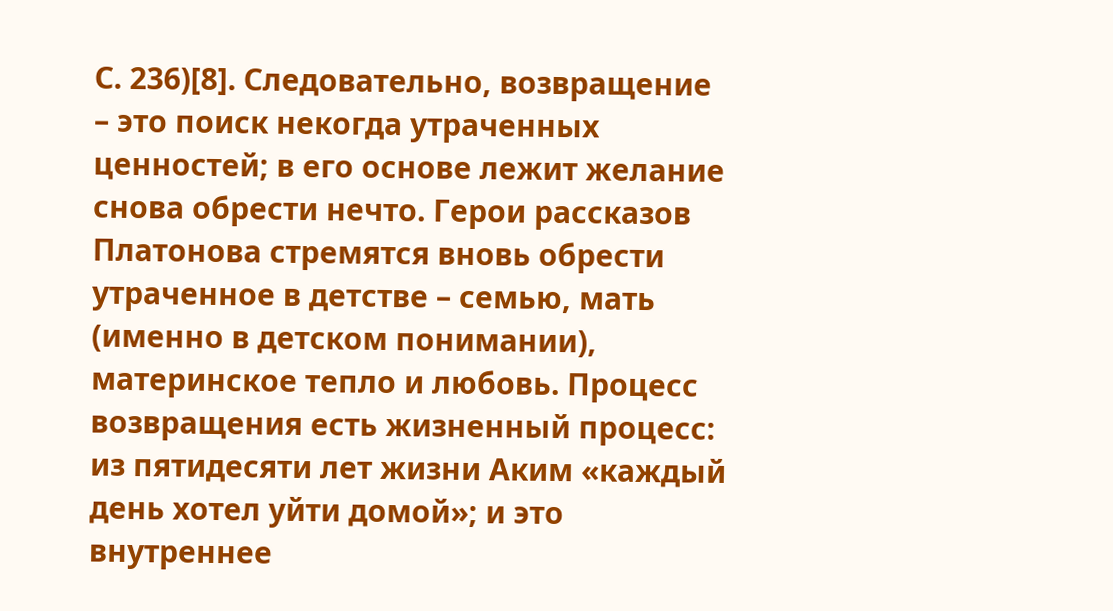С. 236)[8]. Следовательно, возвращение – это поиск некогда утраченных ценностей; в его основе лежит желание снова обрести нечто. Герои рассказов Платонова стремятся вновь обрести утраченное в детстве – семью, мать (именно в детском понимании), материнское тепло и любовь. Процесс возвращения есть жизненный процесс: из пятидесяти лет жизни Аким «каждый день хотел уйти домой»; и это внутреннее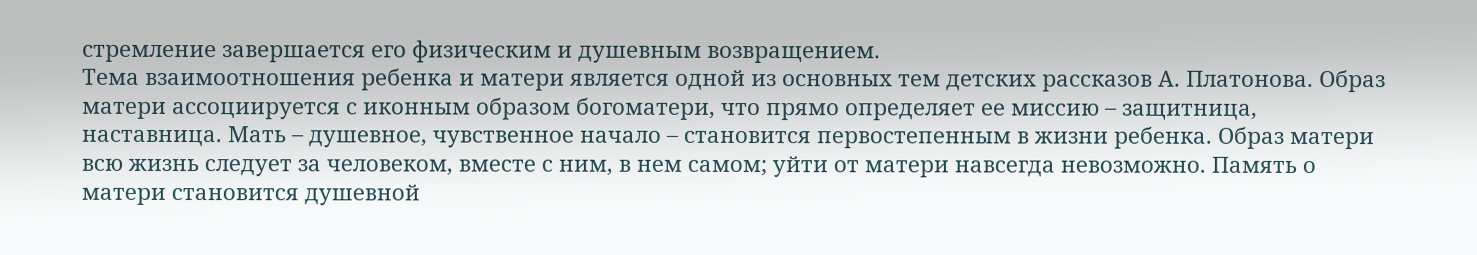стремление завершается его физическим и душевным возвращением.
Тема взаимоотношения ребенка и матери является одной из основных тем детских рассказов А. Платонова. Образ матери ассоциируется с иконным образом богоматери, что прямо определяет ее миссию – защитница, наставница. Мать – душевное, чувственное начало – становится первостепенным в жизни ребенка. Образ матери всю жизнь следует за человеком, вместе с ним, в нем самом; уйти от матери навсегда невозможно. Память о матери становится душевной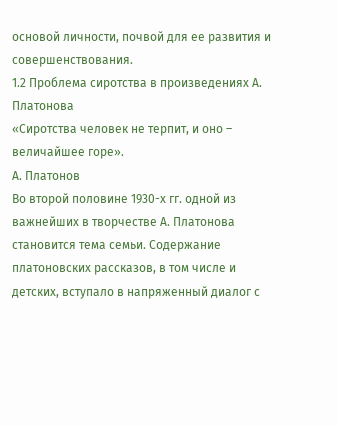основой личности, почвой для ее развития и совершенствования.
1.2 Проблема сиротства в произведениях А. Платонова
«Сиротства человек не терпит, и оно – величайшее горе».
А. Платонов
Во второй половине 1930-х гг. одной из важнейших в творчестве А. Платонова становится тема семьи. Содержание платоновских рассказов, в том числе и детских, вступало в напряженный диалог с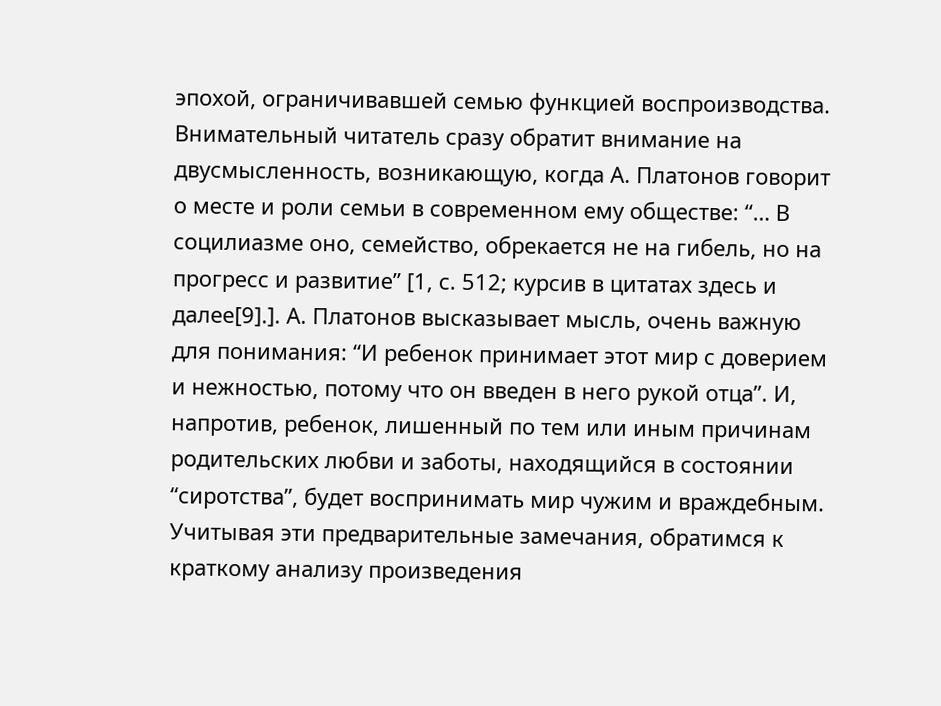эпохой, ограничивавшей семью функцией воспроизводства. Внимательный читатель сразу обратит внимание на двусмысленность, возникающую, когда А. Платонов говорит о месте и роли семьи в современном ему обществе: “… В социлиазме оно, семейство, обрекается не на гибель, но на прогресс и развитие” [1, с. 512; курсив в цитатах здесь и далее[9].]. А. Платонов высказывает мысль, очень важную для понимания: “И ребенок принимает этот мир с доверием и нежностью, потому что он введен в него рукой отца”. И, напротив, ребенок, лишенный по тем или иным причинам родительских любви и заботы, находящийся в состоянии “сиротства”, будет воспринимать мир чужим и враждебным.
Учитывая эти предварительные замечания, обратимся к краткому анализу произведения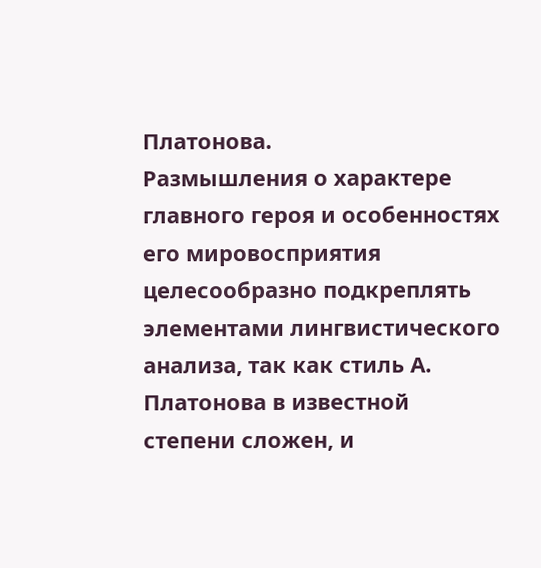Платонова.
Размышления о характере главного героя и особенностях его мировосприятия целесообразно подкреплять элементами лингвистического анализа, так как стиль А. Платонова в известной степени сложен, и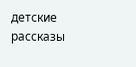детские рассказы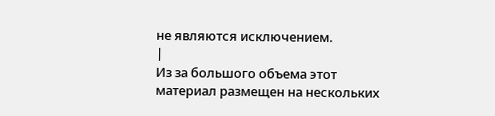не являются исключением.
|
Из за большого объема этот материал размещен на нескольких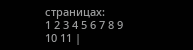страницах:
1 2 3 4 5 6 7 8 9 10 11 |